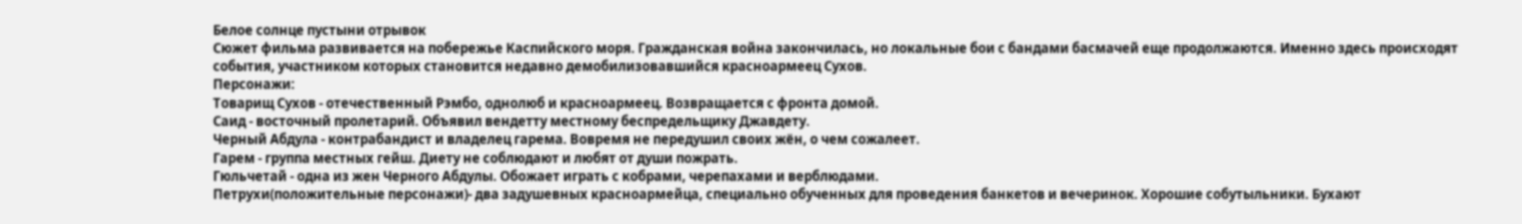Белое солнце пустыни отрывок
Сюжет фильма развивается на побережье Каспийского моря. Гражданская война закончилась, но локальные бои с бандами басмачей еще продолжаются. Именно здесь происходят события, участником которых становится недавно демобилизовавшийся красноармеец Сухов.
Персонажи:
Товарищ Сухов - отечественный Рэмбо, однолюб и красноармеец. Возвращается с фронта домой.
Саид - восточный пролетарий. Объявил вендетту местному беспредельщику Джавдету.
Черный Абдула - контрабандист и владелец гарема. Вовремя не передушил своих жён, о чем сожалеет.
Гарем - группа местных гейш. Диету не соблюдают и любят от души пожрать.
Гюльчетай - одна из жен Черного Абдулы. Обожает играть с кобрами, черепахами и верблюдами.
Петрухи(положительные персонажи)- два задушевных красноармейца, специально обученных для проведения банкетов и вечеринок. Хорошие собутыльники. Бухают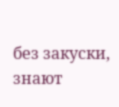без закуски, знают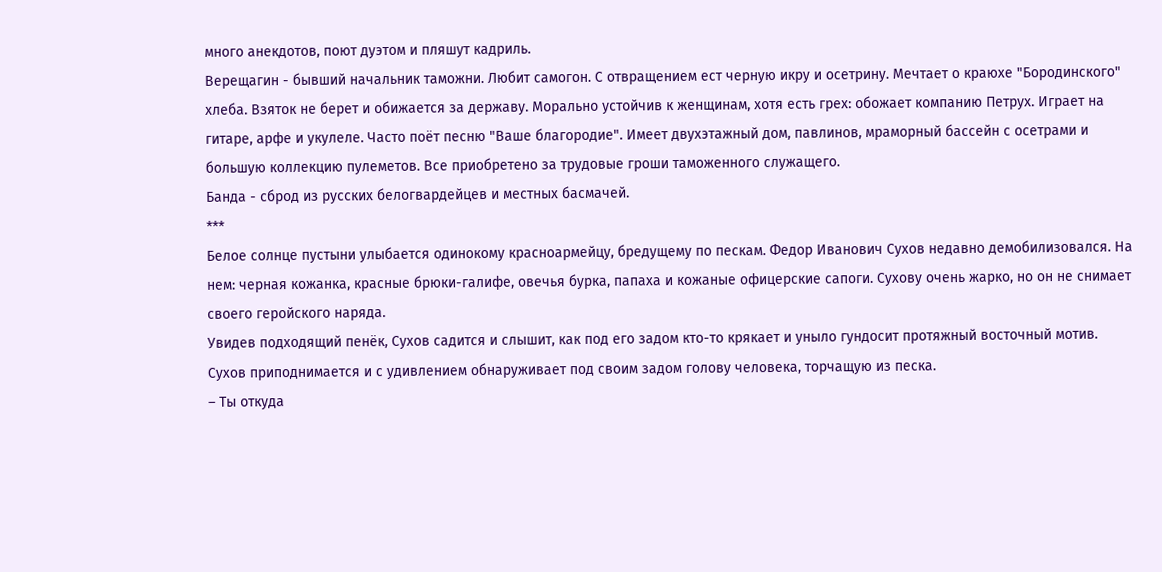много анекдотов, поют дуэтом и пляшут кадриль.
Верещагин - бывший начальник таможни. Любит самогон. С отвращением ест черную икру и осетрину. Мечтает о краюхе "Бородинского" хлеба. Взяток не берет и обижается за державу. Морально устойчив к женщинам, хотя есть грех: обожает компанию Петрух. Играет на гитаре, арфе и укулеле. Часто поёт песню "Ваше благородие". Имеет двухэтажный дом, павлинов, мраморный бассейн с осетрами и большую коллекцию пулеметов. Все приобретено за трудовые гроши таможенного служащего.
Банда - сброд из русских белогвардейцев и местных басмачей.
***
Белое солнце пустыни улыбается одинокому красноармейцу, бредущему по пескам. Федор Иванович Сухов недавно демобилизовался. На нем: черная кожанка, красные брюки-галифе, овечья бурка, папаха и кожаные офицерские сапоги. Сухову очень жарко, но он не снимает своего геройского наряда.
Увидев подходящий пенёк, Сухов садится и слышит, как под его задом кто-то крякает и уныло гундосит протяжный восточный мотив.
Сухов приподнимается и с удивлением обнаруживает под своим задом голову человека, торчащую из песка.
– Ты откуда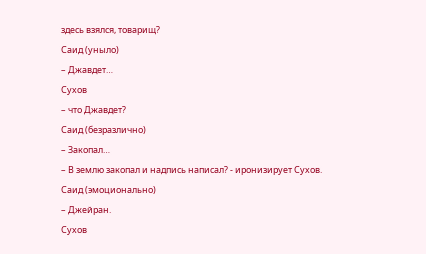здесь взялся, товарищ?
Саид (уныло)
– Джавдет…
Сухов
– что Джавдет?
Саид (безразлично)
– Закопал…
– В землю закопал и надпись написал? - иронизирует Сухов.
Саид (эмоционально)
– Джейран.
Сухов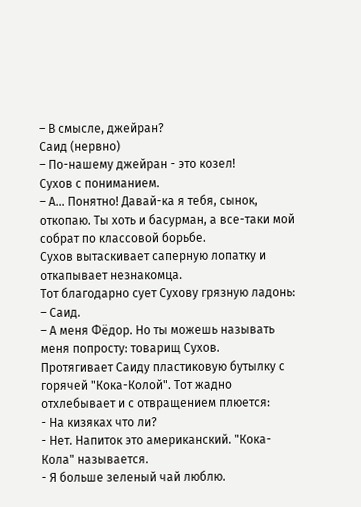– В смысле, джейран?
Саид (нервно)
– По-нашему джейран - это козел!
Сухов с пониманием.
– А... Понятно! Давай-ка я тебя, сынок, откопаю. Ты хоть и басурман, а все-таки мой собрат по классовой борьбе.
Сухов вытаскивает саперную лопатку и откапывает незнакомца.
Тот благодарно сует Сухову грязную ладонь:
– Саид.
– А меня Фёдор. Но ты можешь называть меня попросту: товарищ Сухов.
Протягивает Саиду пластиковую бутылку с горячей "Кока-Колой". Тот жадно отхлебывает и с отвращением плюется:
- На кизяках что ли?
- Нет. Напиток это американский. "Кока-Кола" называется.
- Я больше зеленый чай люблю.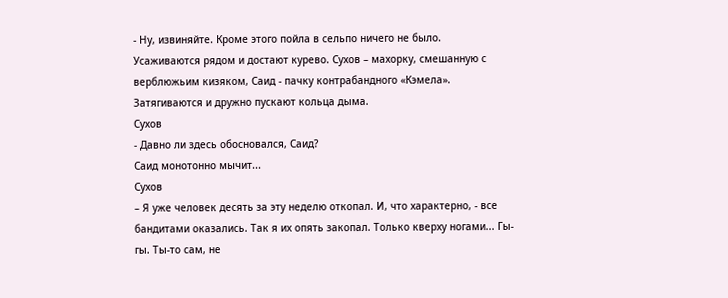- Ну, извиняйте. Кроме этого пойла в сельпо ничего не было.
Усаживаются рядом и достают курево. Сухов – махорку, смешанную с верблюжьим кизяком, Саид - пачку контрабандного «Кэмела».
Затягиваются и дружно пускают кольца дыма.
Сухов
- Давно ли здесь обосновался, Саид?
Саид монотонно мычит...
Сухов
– Я уже человек десять за эту неделю откопал. И, что характерно, - все бандитами оказались. Так я их опять закопал. Только кверху ногами... Гы-гы. Ты-то сам, не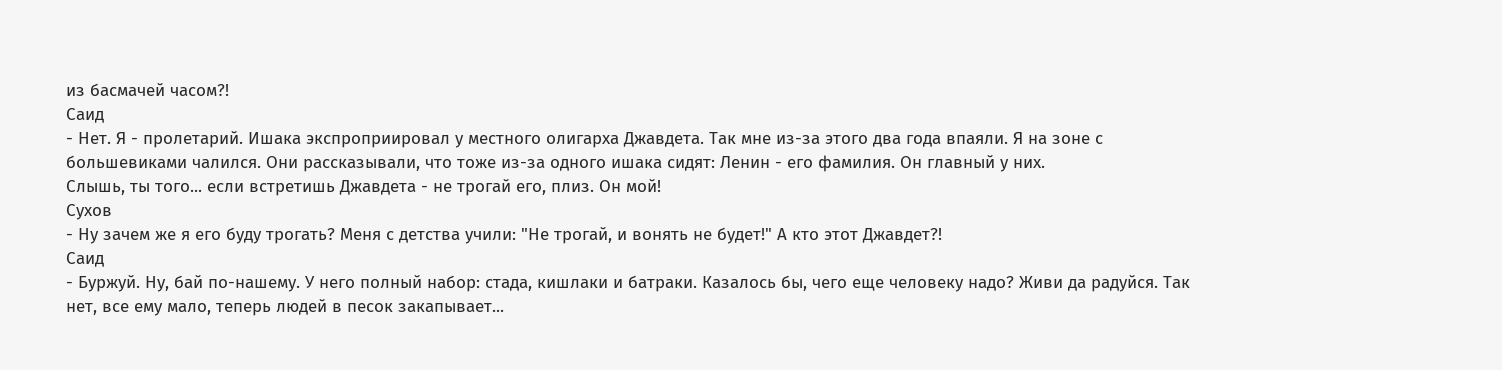из басмачей часом?!
Саид
- Нет. Я - пролетарий. Ишака экспроприировал у местного олигарха Джавдета. Так мне из-за этого два года впаяли. Я на зоне с большевиками чалился. Они рассказывали, что тоже из-за одного ишака сидят: Ленин - его фамилия. Он главный у них.
Слышь, ты того... если встретишь Джавдета - не трогай его, плиз. Он мой!
Сухов
- Ну зачем же я его буду трогать? Меня с детства учили: "Не трогай, и вонять не будет!" А кто этот Джавдет?!
Саид
- Буржуй. Ну, бай по-нашему. У него полный набор: стада, кишлаки и батраки. Казалось бы, чего еще человеку надо? Живи да радуйся. Так нет, все ему мало, теперь людей в песок закапывает...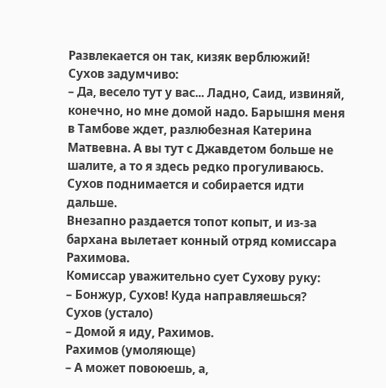Развлекается он так, кизяк верблюжий!
Сухов задумчиво:
– Да, весело тут у вас... Ладно, Саид, извиняй, конечно, но мне домой надо. Барышня меня в Тамбове ждет, разлюбезная Катерина Матвевна. А вы тут с Джавдетом больше не шалите, а то я здесь редко прогуливаюсь.
Сухов поднимается и собирается идти дальше.
Внезапно раздается топот копыт, и из-за бархана вылетает конный отряд комиссара Рахимова.
Комиссар уважительно сует Сухову руку:
– Бонжур, Сухов! Куда направляешься?
Сухов (устало)
– Домой я иду, Рахимов.
Рахимов (умоляюще)
– А может повоюешь, а,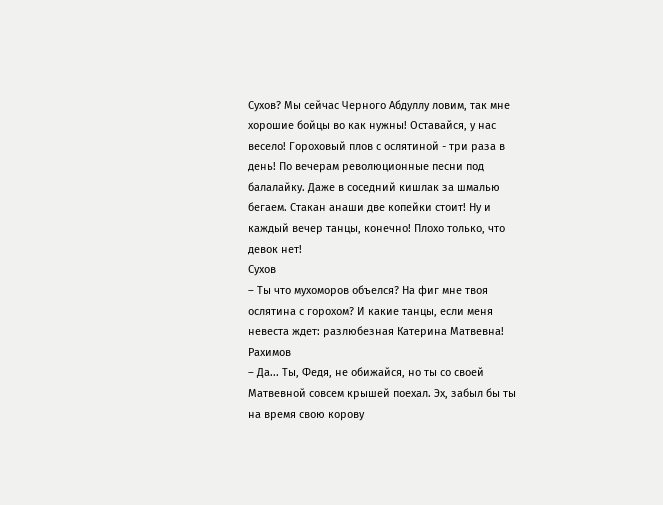Сухов? Мы сейчас Черного Абдуллу ловим, так мне хорошие бойцы во как нужны! Оставайся, у нас весело! Гороховый плов с ослятиной - три раза в день! По вечерам революционные песни под балалайку. Даже в соседний кишлак за шмалью бегаем. Стакан анаши две копейки стоит! Ну и каждый вечер танцы, конечно! Плохо только, что девок нет!
Сухов
– Ты что мухоморов объелся? На фиг мне твоя ослятина с горохом? И какие танцы, если меня невеста ждет: разлюбезная Катерина Матвевна!
Рахимов
– Да... Ты, Федя, не обижайся, но ты со своей Матвевной совсем крышей поехал. Эх, забыл бы ты на время свою корову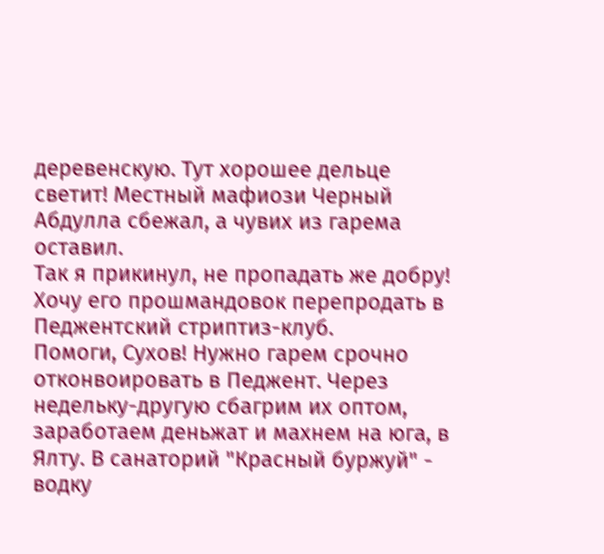деревенскую. Тут хорошее дельце светит! Местный мафиози Черный Абдулла сбежал, а чувих из гарема оставил.
Так я прикинул, не пропадать же добру! Хочу его прошмандовок перепродать в Педжентский стриптиз-клуб.
Помоги, Сухов! Нужно гарем срочно отконвоировать в Педжент. Через недельку-другую сбагрим их оптом, заработаем деньжат и махнем на юга, в Ялту. В санаторий "Красный буржуй" - водку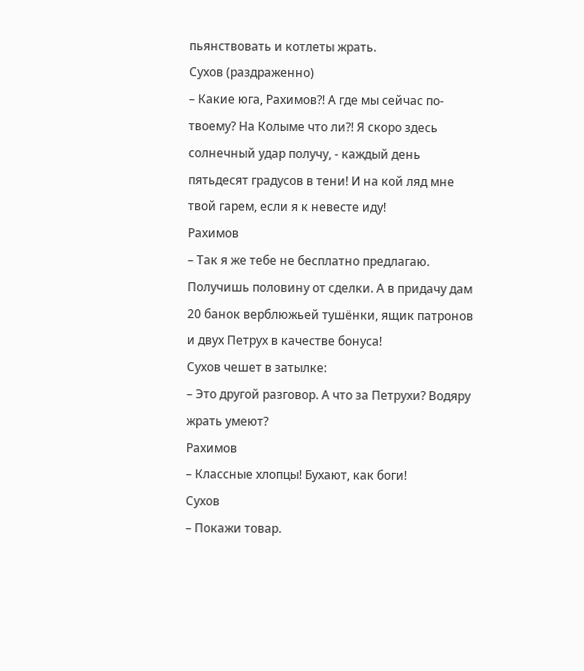пьянствовать и котлеты жрать.
Сухов (раздраженно)
– Какие юга, Рахимов?! А где мы сейчас по-твоему? На Колыме что ли?! Я скоро здесь солнечный удар получу, - каждый день пятьдесят градусов в тени! И на кой ляд мне твой гарем, если я к невесте иду!
Рахимов
– Так я же тебе не бесплатно предлагаю. Получишь половину от сделки. А в придачу дам 20 банок верблюжьей тушёнки, ящик патронов и двух Петрух в качестве бонуса!
Сухов чешет в затылке:
– Это другой разговор. А что за Петрухи? Водяру жрать умеют?
Рахимов
– Классные хлопцы! Бухают, как боги!
Сухов
– Покажи товар.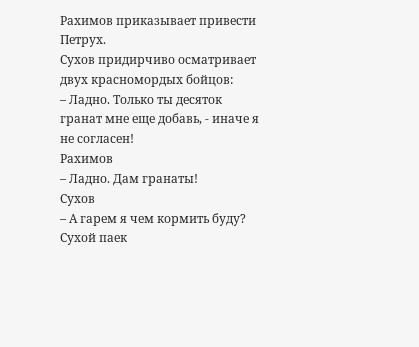Рахимов приказывает привести Петрух.
Сухов придирчиво осматривает двух красномордых бойцов:
– Ладно. Только ты десяток гранат мне еще добавь, - иначе я не согласен!
Рахимов
– Ладно. Дам гранаты!
Сухов
– А гарем я чем кормить буду? Сухой паек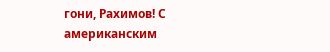гони, Рахимов! С американским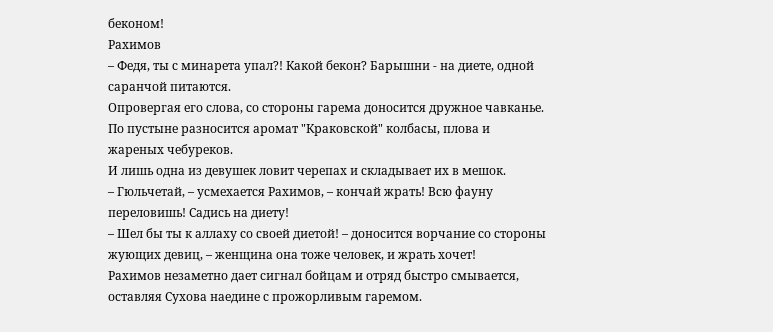беконом!
Рахимов
– Федя, ты с минарета упал?! Какой бекон? Барышни - на диете, одной саранчой питаются.
Опровергая его слова, со стороны гарема доносится дружное чавканье. По пустыне разносится аромат "Краковской" колбасы, плова и жареных чебуреков.
И лишь одна из девушек ловит черепах и складывает их в мешок.
– Гюльчетай, – усмехается Рахимов, – кончай жрать! Всю фауну переловишь! Садись на диету!
– Шел бы ты к аллаху со своей диетой! – доносится ворчание со стороны жующих девиц, – женщина она тоже человек, и жрать хочет!
Рахимов незаметно дает сигнал бойцам и отряд быстро смывается, оставляя Сухова наедине с прожорливым гаремом.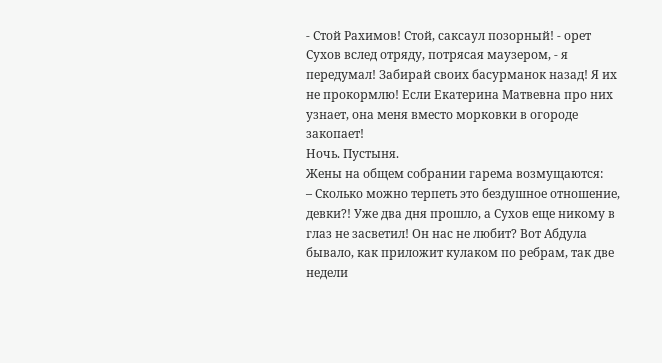- Стой Рахимов! Стой, саксаул позорный! - орет Сухов вслед отряду, потрясая маузером, - я передумал! Забирай своих басурманок назад! Я их не прокормлю! Если Екатерина Матвевна про них узнает, она меня вместо морковки в огороде закопает!
Ночь. Пустыня.
Жены на общем собрании гарема возмущаются:
– Сколько можно терпеть это бездушное отношение, девки?! Уже два дня прошло, а Сухов еще никому в глаз не засветил! Он нас не любит? Вот Абдула бывало, как приложит кулаком по ребрам, так две недели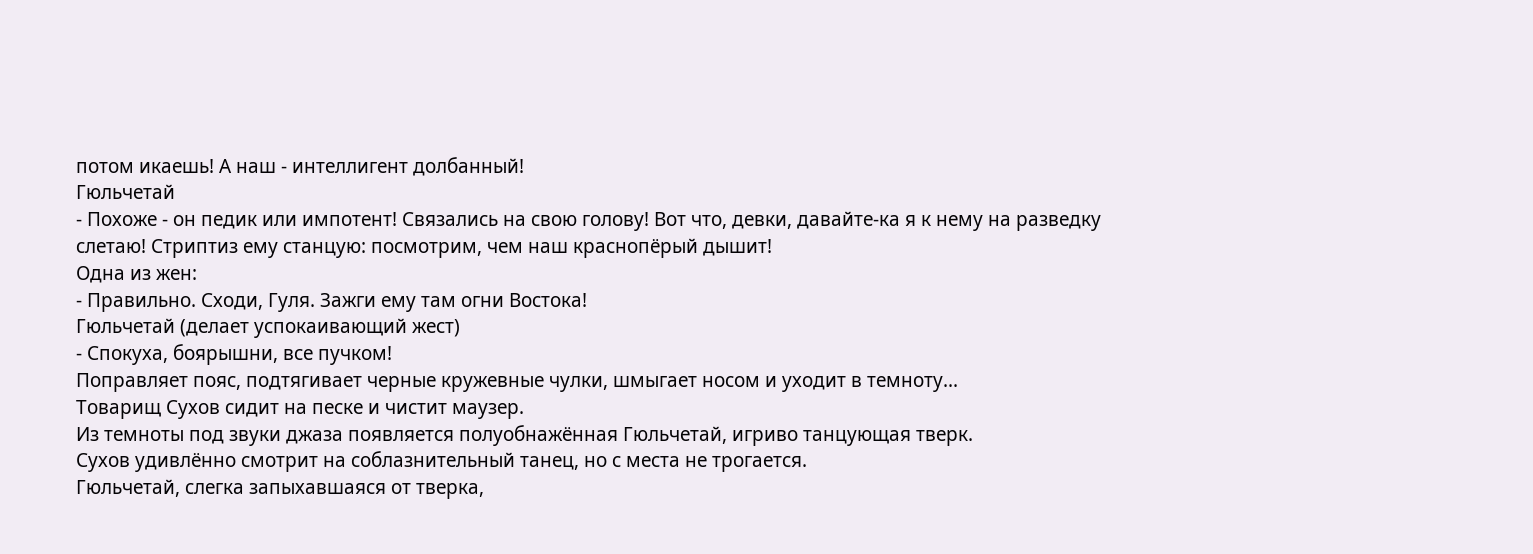потом икаешь! А наш - интеллигент долбанный!
Гюльчетай
- Похоже - он педик или импотент! Связались на свою голову! Вот что, девки, давайте-ка я к нему на разведку слетаю! Стриптиз ему станцую: посмотрим, чем наш краснопёрый дышит!
Одна из жен:
- Правильно. Сходи, Гуля. Зажги ему там огни Востока!
Гюльчетай (делает успокаивающий жест)
- Спокуха, боярышни, все пучком!
Поправляет пояс, подтягивает черные кружевные чулки, шмыгает носом и уходит в темноту...
Товарищ Сухов сидит на песке и чистит маузер.
Из темноты под звуки джаза появляется полуобнажённая Гюльчетай, игриво танцующая тверк.
Сухов удивлённо смотрит на соблазнительный танец, но с места не трогается.
Гюльчетай, слегка запыхавшаяся от тверка,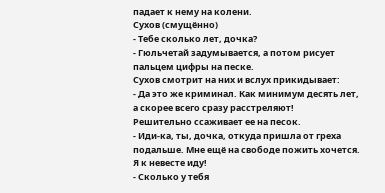падает к нему на колени.
Сухов (смущённо)
- Тебе сколько лет, дочка?
- Гюльчетай задумывается, а потом рисует пальцем цифры на песке.
Сухов смотрит на них и вслух прикидывает:
- Да это же криминал. Как минимум десять лет, а скорее всего сразу расстреляют!
Решительно ссаживает ее на песок.
- Иди-ка, ты, дочка, откуда пришла от греха подальше. Мне ещё на свободе пожить хочется. Я к невесте иду!
- Сколько у тебя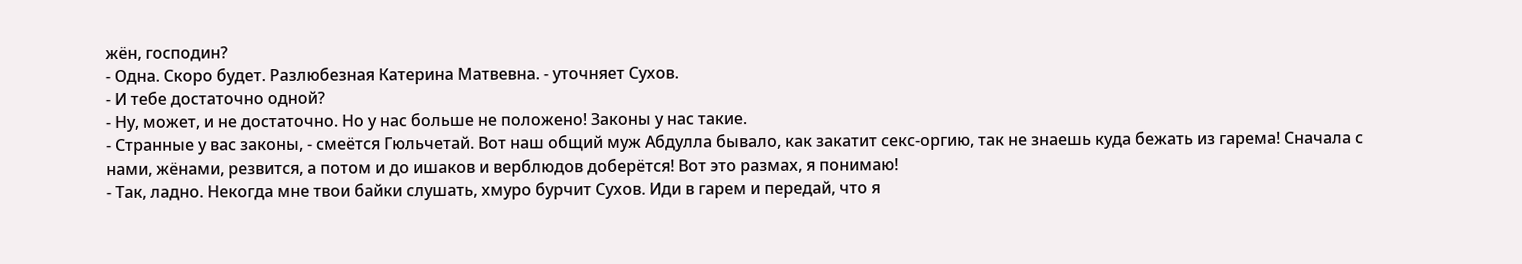жён, господин?
- Одна. Скоро будет. Разлюбезная Катерина Матвевна. - уточняет Сухов.
- И тебе достаточно одной?
- Ну, может, и не достаточно. Но у нас больше не положено! Законы у нас такие.
- Странные у вас законы, - смеётся Гюльчетай. Вот наш общий муж Абдулла бывало, как закатит секс-оргию, так не знаешь куда бежать из гарема! Сначала с нами, жёнами, резвится, а потом и до ишаков и верблюдов доберётся! Вот это размах, я понимаю!
- Так, ладно. Некогда мне твои байки слушать, хмуро бурчит Сухов. Иди в гарем и передай, что я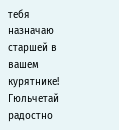тебя назначаю старшей в вашем курятнике!
Гюльчетай радостно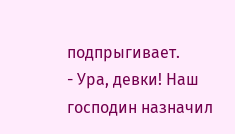подпрыгивает.
- Ура, девки! Наш господин назначил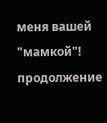меня вашей "мамкой"!
продолжение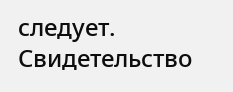следует.
Свидетельство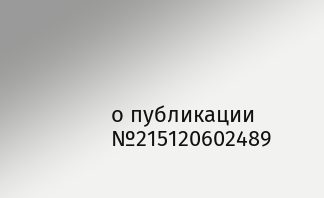о публикации №215120602489